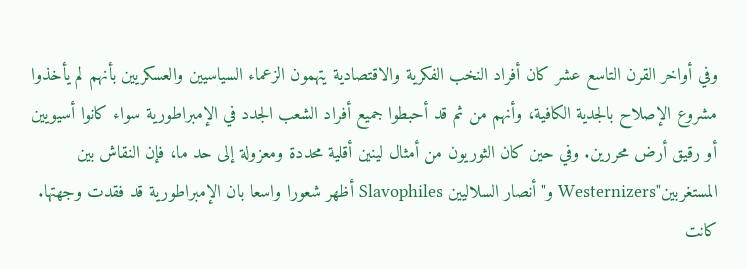وفي أواخر القرن التاسع عشر كان أفراد النخب الفكرية والاقتصادية يتهمون الزعماء السياسيين والعسكريين بأنهم لم يأخذوا مشروع الإصلاح بالجدية الكافية، وأنهم من ثم قد أحبطوا جميع أفراد الشعب الجدد في الإمبراطورية سواء كانوا أسيويين أو رقيق أرض محررين. وفي حين كان الثوريون من أمثال لينين أقلية محددة ومعزولة إلى حد ما، فإن النقاش بين المستغربين"Westernizers و"أنصار السلاليين Slavophiles أظهر شعورا واسعا بان الإمبراطورية قد فقدت وجهتها. كانت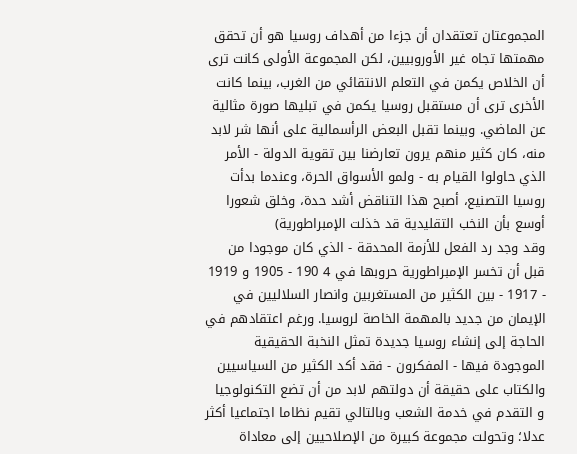المجموعتان تعتقدان أن جزءا من أهداف روسيا هو أن تحقق مهمتها تجاه غير الأوروبيين، لكن المجموعة الأولى كانت ترى أن الخلاص يكمن في التعلم الانتقائي من الغرب، بينما كانت الأخرى ترى أن مستقبل روسيا يكمن في تبليها صورة مثالية عن الماضي. وبينما تقبل البعض الرأسمالية على أنها شر لابد منه، كان كثير منهم يرون تعارضنا بين تقوية الدولة - الأمر الذي حاولوا القيام به - ولمو الأسواق الحرة، وعندما بدأت روسيا التصنيع، أصبح هذا التناقض أشد حدة، وخلق شعورا أوسع بأن النخب التقليدية قد خذلت الإمبراطورية)
وقد وجد رد الفعل للأزمة المحدقة - الذي كان موجودا من قبل أن تخسر الإمبراطورية حروبها في 4 190 - 1905 و 1919 - 1917 - بين الكثير من المستغربين وانصار السلاليين في الإيمان من جديد بالمهمة الخاصة لروسيا. ورغم اعتقادهم في الحاجة إلى إنشاء روسيا جديدة تمثل النخبة الحقيقية الموجودة فيها - المفكرون - فقد أكد الكثير من السياسيين والكتاب على حقيقة أن دولتهم لابد من أن تضع التكنولوجيا و التقدم في خدمة الشعب وبالتالي تقيم نظاما اجتماعيا أكثر عدلا؛ وتحولت مجموعة كبيرة من الإصلاحيين إلى معاداة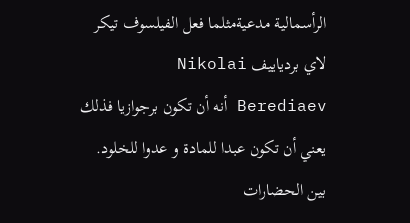الرأسمالية مدعيةمثلما فعل الفيلسوف تيكر لاي بردياييف Nikolai Berediaev أنه أن تكون برجوازيا فذلك يعني أن تكون عبدا للمادة و عدوا للخلود. بين الحضارات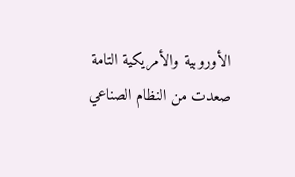الأوروبية والأمريكية التامة صعدت من النظام الصناعي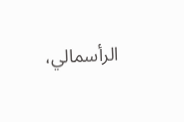الرأسمالي،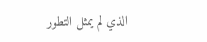الذي لم يمثل التطور